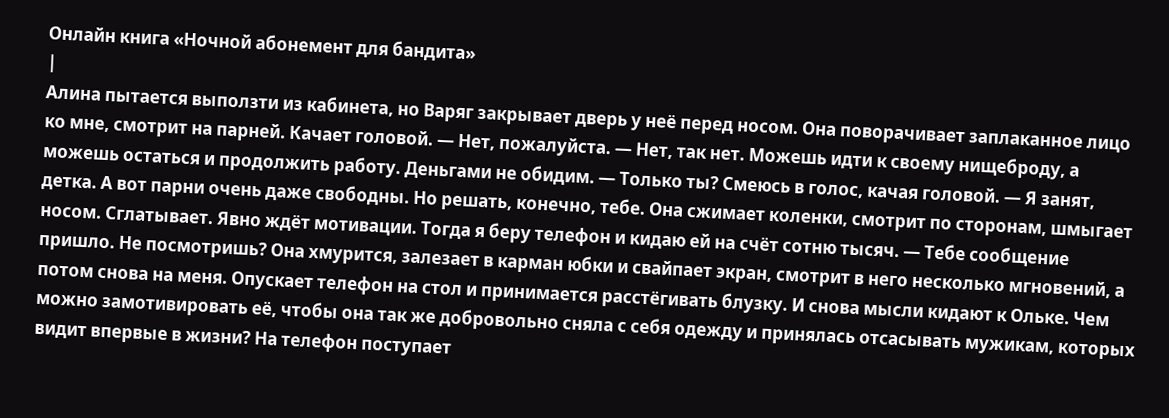Онлайн книга «Ночной абонемент для бандита»
|
Алина пытается выползти из кабинета, но Варяг закрывает дверь у неё перед носом. Она поворачивает заплаканное лицо ко мне, смотрит на парней. Качает головой. — Нет, пожалуйста. — Нет, так нет. Можешь идти к своему нищеброду, а можешь остаться и продолжить работу. Деньгами не обидим. — Только ты? Смеюсь в голос, качая головой. — Я занят, детка. А вот парни очень даже свободны. Но решать, конечно, тебе. Она сжимает коленки, смотрит по сторонам, шмыгает носом. Сглатывает. Явно ждёт мотивации. Тогда я беру телефон и кидаю ей на счёт сотню тысяч. — Тебе сообщение пришло. Не посмотришь? Она хмурится, залезает в карман юбки и свайпает экран, смотрит в него несколько мгновений, а потом снова на меня. Опускает телефон на стол и принимается расстёгивать блузку. И снова мысли кидают к Ольке. Чем можно замотивировать её, чтобы она так же добровольно сняла с себя одежду и принялась отсасывать мужикам, которых видит впервые в жизни? На телефон поступает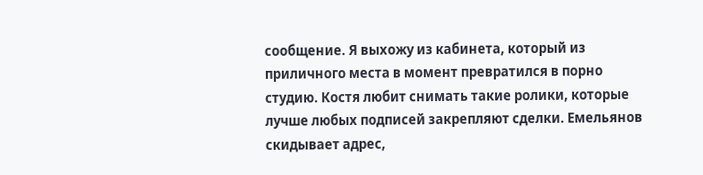сообщение. Я выхожу из кабинета, который из приличного места в момент превратился в порно студию. Костя любит снимать такие ролики, которые лучше любых подписей закрепляют сделки. Емельянов скидывает адрес,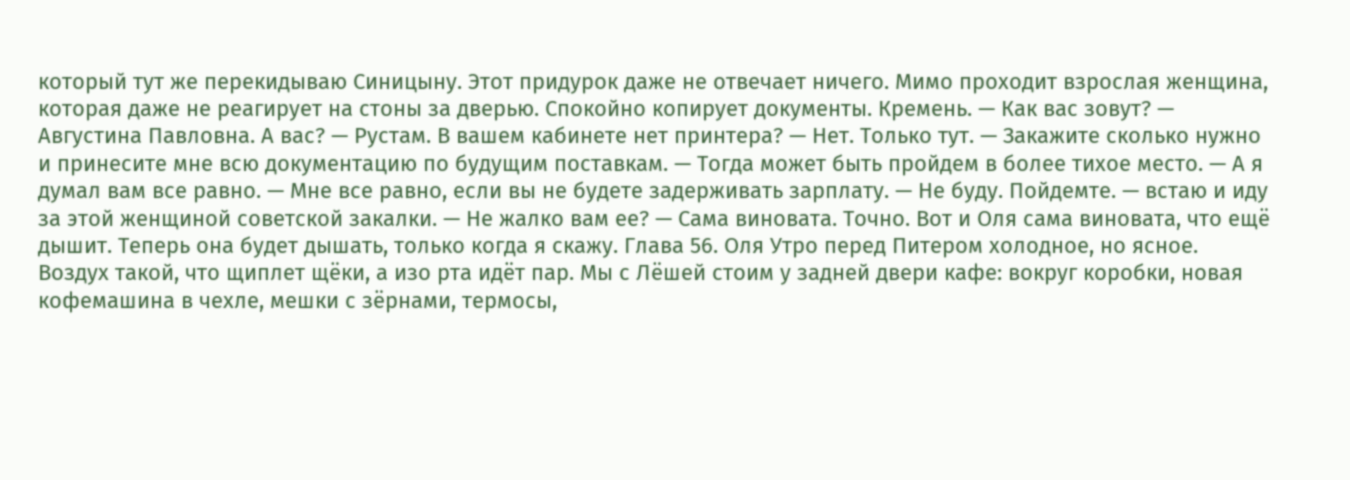который тут же перекидываю Синицыну. Этот придурок даже не отвечает ничего. Мимо проходит взрослая женщина, которая даже не реагирует на стоны за дверью. Спокойно копирует документы. Кремень. — Как вас зовут? — Августина Павловна. А вас? — Рустам. В вашем кабинете нет принтера? — Нет. Только тут. — Закажите сколько нужно и принесите мне всю документацию по будущим поставкам. — Тогда может быть пройдем в более тихое место. — А я думал вам все равно. — Мне все равно, если вы не будете задерживать зарплату. — Не буду. Пойдемте. — встаю и иду за этой женщиной советской закалки. — Не жалко вам ее? — Сама виновата. Точно. Вот и Оля сама виновата, что ещё дышит. Теперь она будет дышать, только когда я скажу. Глава 56. Оля Утро перед Питером холодное, но ясное. Воздух такой, что щиплет щёки, а изо рта идёт пар. Мы с Лёшей стоим у задней двери кафе: вокруг коробки, новая кофемашина в чехле, мешки с зёрнами, термосы,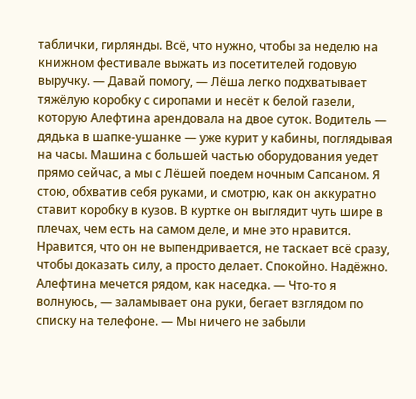таблички, гирлянды. Всё, что нужно, чтобы за неделю на книжном фестивале выжать из посетителей годовую выручку. — Давай помогу, — Лёша легко подхватывает тяжёлую коробку с сиропами и несёт к белой газели, которую Алефтина арендовала на двое суток. Водитель — дядька в шапке-ушанке — уже курит у кабины, поглядывая на часы. Машина с большей частью оборудования уедет прямо сейчас, а мы с Лёшей поедем ночным Сапсаном. Я стою, обхватив себя руками, и смотрю, как он аккуратно ставит коробку в кузов. В куртке он выглядит чуть шире в плечах, чем есть на самом деле, и мне это нравится. Нравится, что он не выпендривается, не таскает всё сразу, чтобы доказать силу, а просто делает. Спокойно. Надёжно. Алефтина мечется рядом, как наседка. — Что-то я волнуюсь, — заламывает она руки, бегает взглядом по списку на телефоне. — Мы ничего не забыли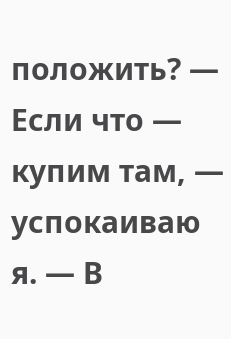положить? — Если что — купим там, — успокаиваю я. — В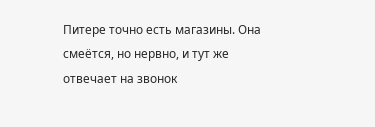Питере точно есть магазины. Она смеётся, но нервно, и тут же отвечает на звонок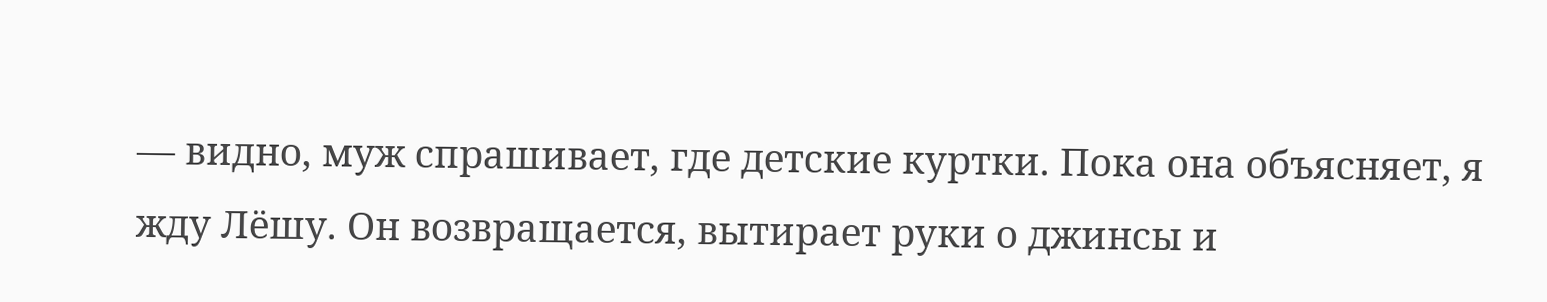— видно, муж спрашивает, где детские куртки. Пока она объясняет, я жду Лёшу. Он возвращается, вытирает руки о джинсы и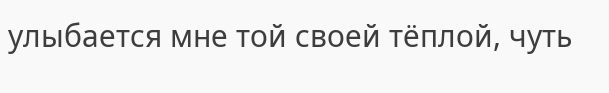улыбается мне той своей тёплой, чуть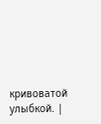кривоватой улыбкой. |